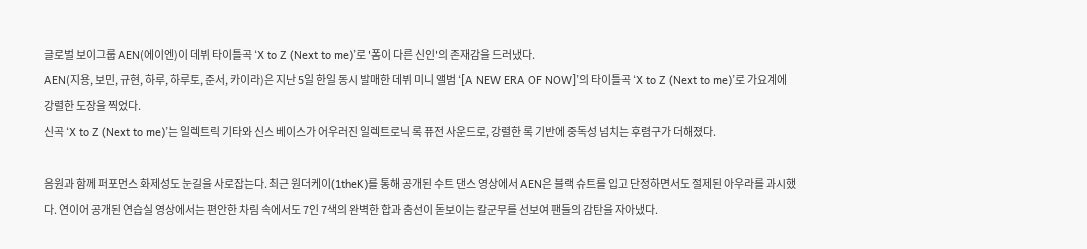글로벌 보이그룹 AEN(에이엔)이 데뷔 타이틀곡 ‘X to Z (Next to me)’로 '폼이 다른 신인'의 존재감을 드러냈다.
AEN(지용, 보민, 규현, 하루, 하루토, 준서, 카이라)은 지난 5일 한일 동시 발매한 데뷔 미니 앨범 ‘[A NEW ERA OF NOW]’의 타이틀곡 ‘X to Z (Next to me)’로 가요계에 강렬한 도장을 찍었다.
신곡 ‘X to Z (Next to me)’는 일렉트릭 기타와 신스 베이스가 어우러진 일렉트로닉 록 퓨전 사운드로, 강렬한 록 기반에 중독성 넘치는 후렴구가 더해졌다.

음원과 함께 퍼포먼스 화제성도 눈길을 사로잡는다. 최근 원더케이(1theK)를 통해 공개된 수트 댄스 영상에서 AEN은 블랙 슈트를 입고 단정하면서도 절제된 아우라를 과시했다. 연이어 공개된 연습실 영상에서는 편안한 차림 속에서도 7인 7색의 완벽한 합과 춤선이 돋보이는 칼군무를 선보여 팬들의 감탄을 자아냈다.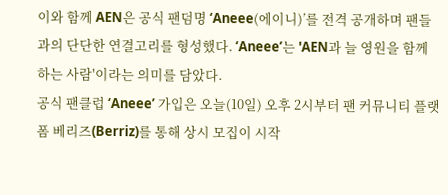이와 함께 AEN은 공식 팬덤명 ‘Aneee(에이니)’를 전격 공개하며 팬들과의 단단한 연결고리를 형성했다. ‘Aneee’는 'AEN과 늘 영원을 함께하는 사람'이라는 의미를 담았다.
공식 팬클럽 ‘Aneee’ 가입은 오늘(10일) 오후 2시부터 팬 커뮤니티 플랫폼 베리즈(Berriz)를 통해 상시 모집이 시작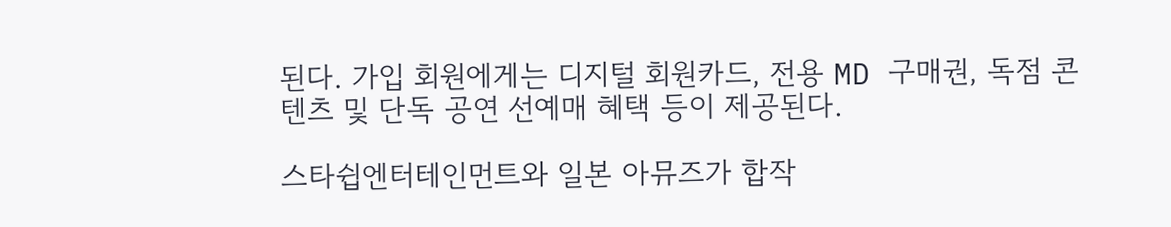된다. 가입 회원에게는 디지털 회원카드, 전용 MD 구매권, 독점 콘텐츠 및 단독 공연 선예매 혜택 등이 제공된다.

스타쉽엔터테인먼트와 일본 아뮤즈가 합작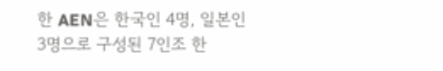한 AEN은 한국인 4명, 일본인 3명으로 구성된 7인조 한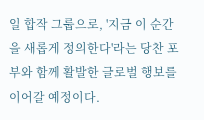일 합작 그룹으로, '지금 이 순간을 새롭게 정의한다'라는 당찬 포부와 함께 활발한 글로벌 행보를 이어갈 예정이다.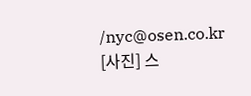/nyc@osen.co.kr
[사진] 스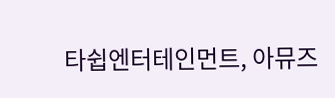타쉽엔터테인먼트, 아뮤즈